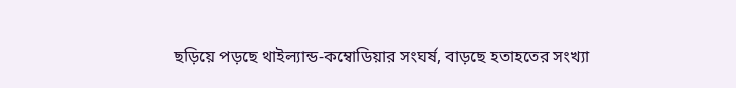ছড়িয়ে পড়ছে থাইল্যান্ড-কম্বোডিয়ার সংঘর্ষ, বাড়ছে হতাহতের সংখ্যা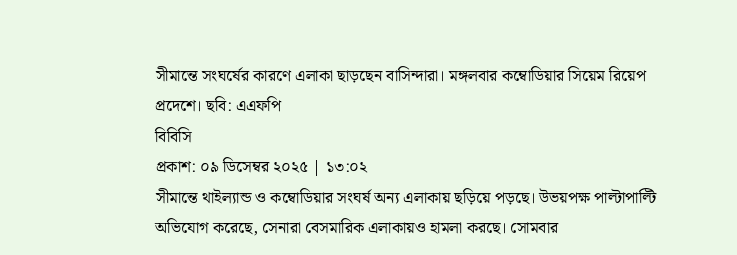সীমান্তে সংঘর্ষের কারণে এলাকা ছাড়ছেন বাসিন্দারা। মঙ্গলবার কম্বোডিয়ার সিয়েম রিয়েপ প্রদেশে। ছবি: এএফপি
বিবিসি
প্রকাশ: ০৯ ডিসেম্বর ২০২৫ | ১৩:০২
সীমান্তে থাইল্যান্ড ও কম্বোডিয়ার সংঘর্ষ অন্য এলাকায় ছড়িয়ে পড়ছে। উভয়পক্ষ পাল্টাপাল্টি অভিযোগ করেছে, সেনারা বেসমারিক এলাকায়ও হামলা করছে। সোমবার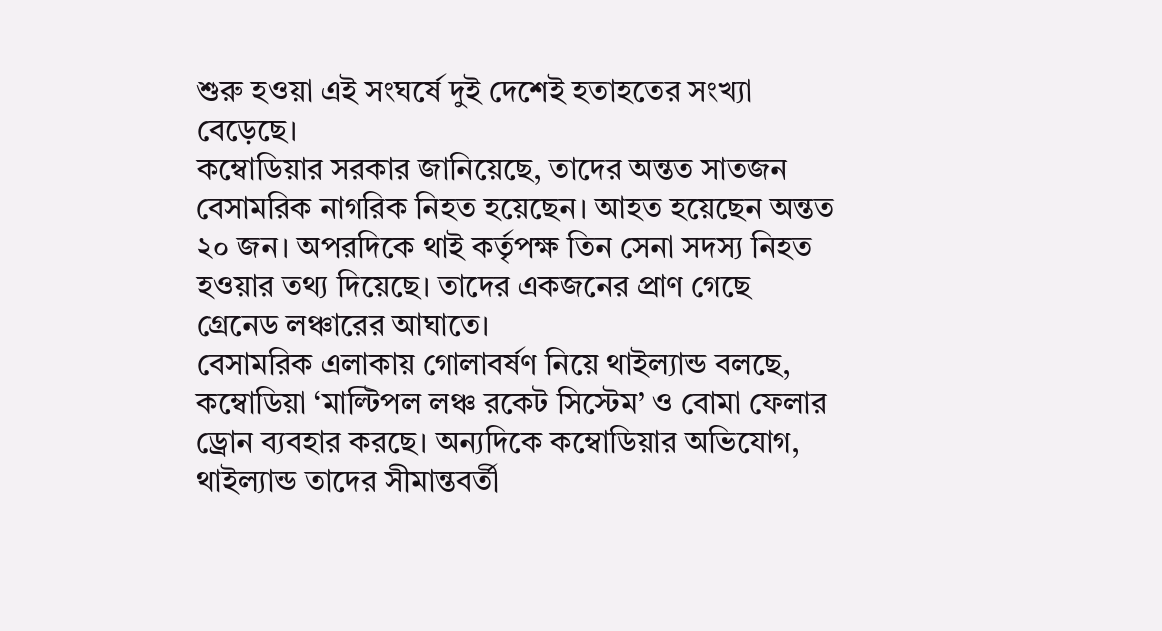শুরু হওয়া এই সংঘর্ষে দুই দেশেই হতাহতের সংখ্যা বেড়েছে।
কম্বোডিয়ার সরকার জানিয়েছে, তাদের অন্তত সাতজন বেসামরিক নাগরিক নিহত হয়েছেন। আহত হয়েছেন অন্তত ২০ জন। অপরদিকে থাই কর্তৃপক্ষ তিন সেনা সদস্য নিহত হওয়ার তথ্য দিয়েছে। তাদের একজনের প্রাণ গেছে গ্রেনেড লঞ্চারের আঘাতে।
বেসামরিক এলাকায় গোলাবর্ষণ নিয়ে থাইল্যান্ড বলছে, কম্বোডিয়া ‘মাল্টিপল লঞ্চ রকেট সিস্টেম’ ও বোমা ফেলার ড্রোন ব্যবহার করছে। অন্যদিকে কম্বোডিয়ার অভিযোগ, থাইল্যান্ড তাদের সীমান্তবর্তী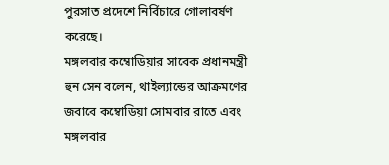পুরসাত প্রদেশে নির্বিচারে গোলাবর্ষণ করেছে।
মঙ্গলবার কম্বোডিয়ার সাবেক প্রধানমন্ত্রী হুন সেন বলেন, থাইল্যান্ডের আক্রমণের জবাবে কম্বোডিয়া সোমবার রাতে এবং মঙ্গলবার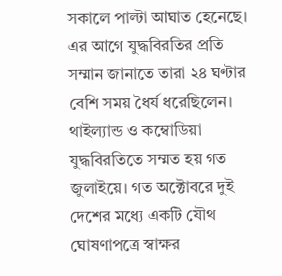সকালে পাল্টা আঘাত হেনেছে। এর আগে যুদ্ধবিরতির প্রতি সম্মান জানাতে তারা ২৪ ঘণ্টার বেশি সময় ধৈর্য ধরেছিলেন।
থাইল্যান্ড ও কম্বোডিয়া যুদ্ধবিরতিতে সম্মত হয় গত জুলাইয়ে। গত অক্টোবরে দুই দেশের মধ্যে একটি যৌথ ঘোষণাপত্রে স্বাক্ষর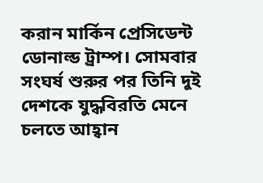করান মার্কিন প্রেসিডেন্ট ডোনাল্ড ট্রাম্প। সোমবার সংঘর্ষ শুরুর পর তিনি দুই দেশকে যুদ্ধবিরতি মেনে চলতে আহ্বান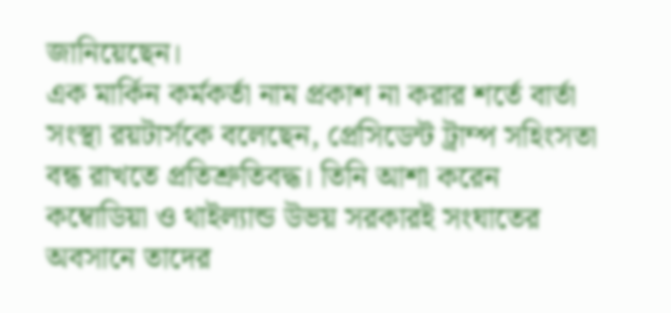জানিয়েছেন।
এক মার্কিন কর্মকর্তা নাম প্রকাশ না করার শর্তে বার্তা সংস্থা রয়টার্সকে বলেছেন, প্রেসিডেন্ট ট্রাম্প সহিংসতা বন্ধ রাখতে প্রতিশ্রুতিবদ্ধ। তিনি আশা করেন কম্বোডিয়া ও থাইল্যান্ড উভয় সরকারই সংঘাতের অবসানে তাদের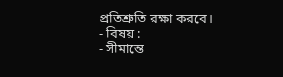প্রতিশ্রুতি রক্ষা করবে।
- বিষয় :
- সীমান্তে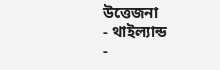উত্তেজনা
- থাইল্যান্ড
-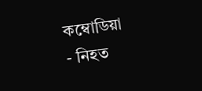কম্বোডিয়া
- নিহত